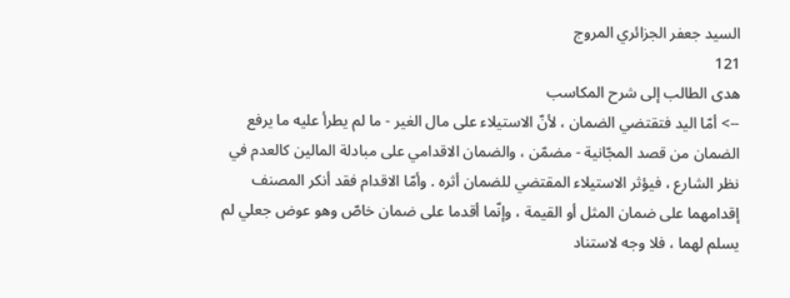السيد جعفر الجزائري المروج
121
هدى الطالب إلى شرح المكاسب
--> أمّا اليد فتقتضي الضمان ، لأنّ الاستيلاء على مال الغير - ما لم يطرأ عليه ما يرفع الضمان من قصد المجّانية - مضمّن ، والضمان الاقدامي على مبادلة المالين كالعدم في نظر الشارع ، فيؤثر الاستيلاء المقتضي للضمان أثره . وأمّا الاقدام فقد أنكر المصنف إقدامهما على ضمان المثل أو القيمة ، وإنّما أقدما على ضمان خاصّ وهو عوض جعلي لم يسلم لهما ، فلا وجه لاستناد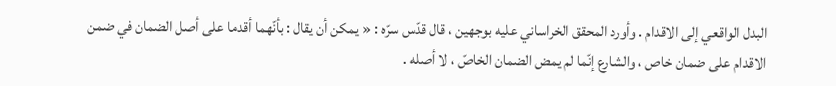البدل الواقعي إلى الاقدام . وأورد المحقق الخراساني عليه بوجهين ، قال قدّس سرّه : « يمكن أن يقال : بأنّهما أقدما على أصل الضمان في ضمن الاقدام على ضمان خاص ، والشارع إنّما لم يمض الضمان الخاصّ ، لا أصله .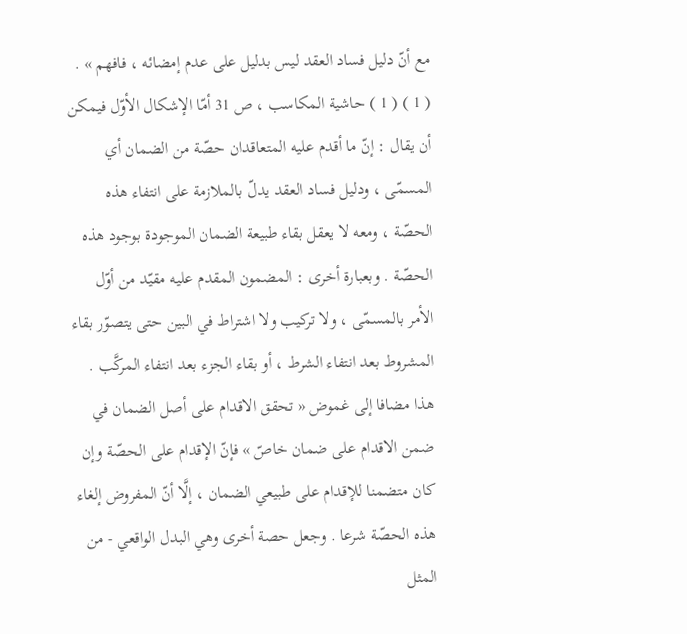مع أنّ دليل فساد العقد ليس بدليل على عدم إمضائه ، فافهم » . ( 1 ) ( 1 ) حاشية المكاسب ، ص 31 أمّا الإشكال الأوّل فيمكن أن يقال : إنّ ما أقدم عليه المتعاقدان حصّة من الضمان أي المسمّى ، ودليل فساد العقد يدلّ بالملازمة على انتفاء هذه الحصّة ، ومعه لا يعقل بقاء طبيعة الضمان الموجودة بوجود هذه الحصّة . وبعبارة أخرى : المضمون المقدم عليه مقيّد من أوّل الأمر بالمسمّى ، ولا تركيب ولا اشتراط في البين حتى يتصوّر بقاء المشروط بعد انتفاء الشرط ، أو بقاء الجزء بعد انتفاء المركَّب . هذا مضافا إلى غموض « تحقق الاقدام على أصل الضمان في ضمن الاقدام على ضمان خاصّ » فإنّ الإقدام على الحصّة وإن كان متضمنا للإقدام على طبيعي الضمان ، إلَّا أنّ المفروض إلغاء هذه الحصّة شرعا . وجعل حصة أخرى وهي البدل الواقعي - من المثل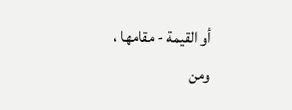أو القيمة - مقامها ، ومن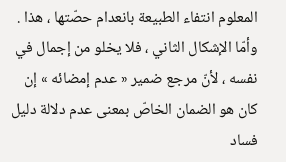المعلوم انتفاء الطبيعة بانعدام حصّتها ، هذا . وأمّا الإشكال الثاني ، فلا يخلو من إجمال في نفسه ، لأنّ مرجع ضمير « عدم إمضائه » إن كان هو الضمان الخاصّ بمعنى عدم دلالة دليل فساد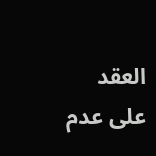العقد على عدم